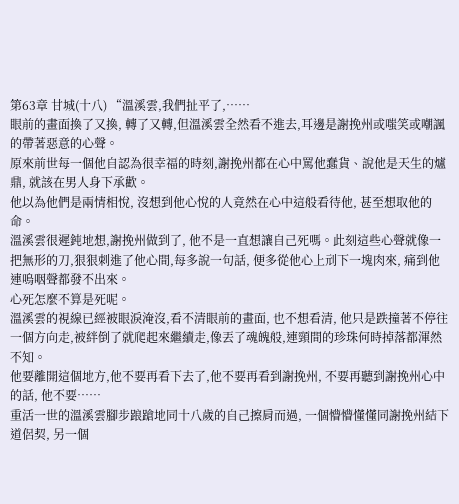第63章 甘城(十八) “溫溪雲,我們扯平了,……
眼前的畫面換了又換, 轉了又轉,但溫溪雲全然看不進去,耳邊是謝挽州或嗤笑或嘲諷的帶著惡意的心聲。
原來前世每一個他自認為很幸福的時刻,謝挽州都在心中罵他蠢貨、說他是天生的爐鼎, 就該在男人身下承歡。
他以為他們是兩情相悅, 沒想到他心悅的人竟然在心中這般看待他, 甚至想取他的命。
溫溪雲很遲鈍地想,謝挽州做到了, 他不是一直想讓自己死嗎。此刻這些心聲就像一把無形的刀,狠狠刺進了他心間,每多說一句話, 便多從他心上刓下一塊肉來, 痛到他連嗚咽聲都發不出來。
心死怎麼不算是死呢。
溫溪雲的視線已經被眼淚淹沒,看不清眼前的畫面, 也不想看清, 他只是跌撞著不停往一個方向走,被絆倒了就爬起來繼續走,像丟了魂魄般,連頸間的珍珠何時掉落都渾然不知。
他要離開這個地方,他不要再看下去了,他不要再看到謝挽州, 不要再聽到謝挽州心中的話, 他不要……
重活一世的溫溪雲腳步踉蹌地同十八歲的自己擦肩而過, 一個懵懵懂懂同謝挽州結下道侶契, 另一個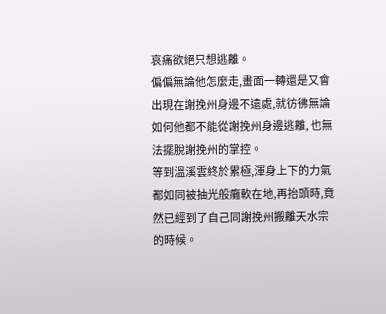哀痛欲絕只想逃離。
偏偏無論他怎麼走,畫面一轉還是又會出現在謝挽州身邊不遠處,就彷彿無論如何他都不能從謝挽州身邊逃離, 也無法擺脫謝挽州的掌控。
等到溫溪雲終於累極,渾身上下的力氣都如同被抽光般癱軟在地,再抬頭時,竟然已經到了自己同謝挽州搬離天水宗的時候。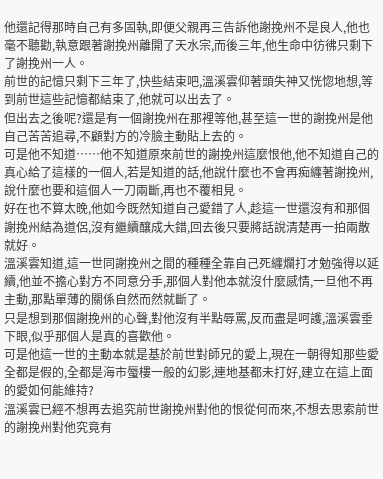他還記得那時自己有多固執,即便父親再三告訴他謝挽州不是良人,他也毫不聽勸,執意跟著謝挽州離開了天水宗,而後三年,他生命中彷彿只剩下了謝挽州一人。
前世的記憶只剩下三年了,快些結束吧,溫溪雲仰著頭失神又恍惚地想,等到前世這些記憶都結束了,他就可以出去了。
但出去之後呢?還是有一個謝挽州在那裡等他,甚至這一世的謝挽州是他自己苦苦追尋,不顧對方的冷臉主動貼上去的。
可是他不知道……他不知道原來前世的謝挽州這麼恨他,他不知道自己的真心給了這樣的一個人,若是知道的話,他說什麼也不會再痴纏著謝挽州,說什麼也要和這個人一刀兩斷,再也不覆相見。
好在也不算太晚,他如今既然知道自己愛錯了人,趁這一世還沒有和那個謝挽州結為道侶,沒有繼續釀成大錯,回去後只要將話說清楚再一拍兩散就好。
溫溪雲知道,這一世同謝挽州之間的種種全靠自己死纏爛打才勉強得以延續,他並不擔心對方不同意分手,那個人對他本就沒什麼感情,一旦他不再主動,那點單薄的關係自然而然就斷了。
只是想到那個謝挽州的心聲,對他沒有半點辱罵,反而盡是呵護,溫溪雲垂下眼,似乎那個人是真的喜歡他。
可是他這一世的主動本就是基於前世對師兄的愛上,現在一朝得知那些愛全都是假的,全都是海市蜃樓一般的幻影,連地基都未打好,建立在這上面的愛如何能維持?
溫溪雲已經不想再去追究前世謝挽州對他的恨從何而來,不想去思索前世的謝挽州對他究竟有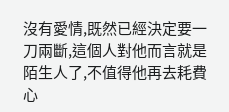沒有愛情,既然已經決定要一刀兩斷,這個人對他而言就是陌生人了,不值得他再去耗費心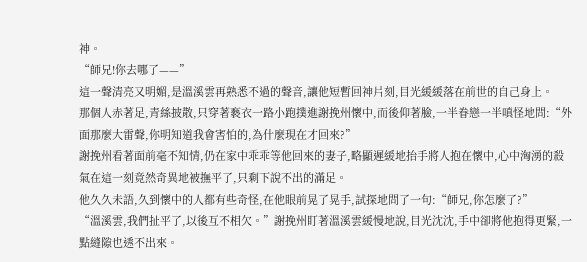神。
“師兄!你去哪了——”
這一聲清亮又明媚,是溫溪雲再熟悉不過的聲音,讓他短暫回神片刻,目光緩緩落在前世的自己身上。
那個人赤著足,青絲披散,只穿著褻衣一路小跑撲進謝挽州懷中,而後仰著臉,一半眷戀一半嗔怪地問:“外面那麼大雷聲,你明知道我會害怕的,為什麼現在才回來?”
謝挽州看著面前毫不知情,仍在家中乖乖等他回來的妻子,略顯遲緩地抬手將人抱在懷中,心中洶湧的殺氣在這一刻竟然奇異地被撫平了,只剩下說不出的滿足。
他久久未語,久到懷中的人都有些奇怪,在他眼前晃了晃手,試探地問了一句:“師兄,你怎麼了?”
“溫溪雲,我們扯平了,以後互不相欠。”謝挽州盯著溫溪雲緩慢地說,目光沈沈,手中卻將他抱得更緊,一點縫隙也透不出來。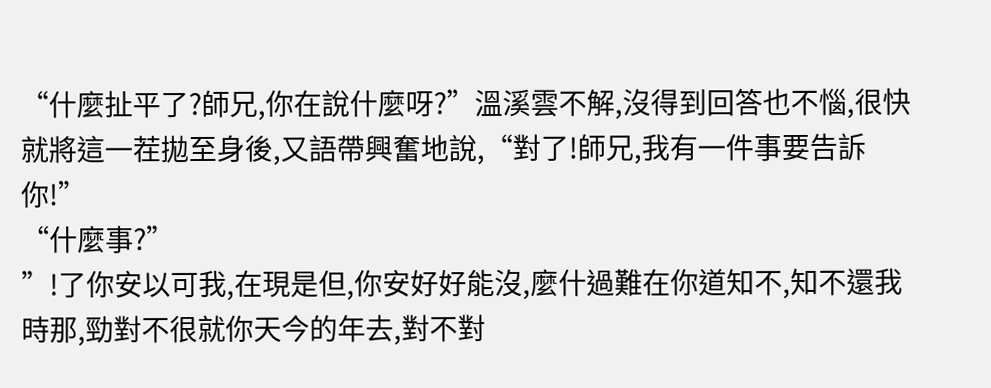“什麼扯平了?師兄,你在說什麼呀?”溫溪雲不解,沒得到回答也不惱,很快就將這一茬拋至身後,又語帶興奮地說,“對了!師兄,我有一件事要告訴你!”
“什麼事?”
”!了你安以可我,在現是但,你安好好能沒,麼什過難在你道知不,知不還我時那,勁對不很就你天今的年去,對不對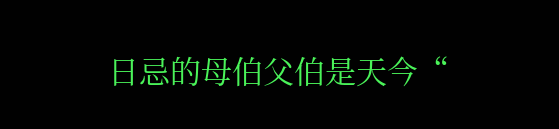日忌的母伯父伯是天今“